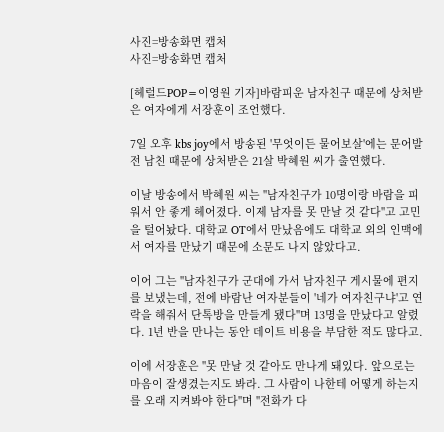사진=방송화면 캡처
사진=방송화면 캡처

[헤럴드POP=이영원 기자]바람피운 남자친구 때문에 상처받은 여자에게 서장훈이 조언했다.

7일 오후 kbs joy에서 방송된 '무엇이든 물어보살'에는 문어발 전 남친 때문에 상처받은 21살 박혜원 씨가 출연했다.

이날 방송에서 박혜원 씨는 "남자친구가 10명이랑 바람을 피워서 안 좋게 헤어졌다. 이제 남자를 못 만날 것 같다"고 고민을 털어놨다. 대학교 OT에서 만났음에도 대학교 외의 인맥에서 여자를 만났기 때문에 소문도 나지 않았다고.

이어 그는 "남자친구가 군대에 가서 남자친구 게시물에 편지를 보냈는데, 전에 바람난 여자분들이 '네가 여자친구냐'고 연락을 해줘서 단톡방을 만들게 됐다"며 13명을 만났다고 알렸다. 1년 반을 만나는 동안 데이트 비용을 부담한 적도 많다고.

이에 서장훈은 "못 만날 것 같아도 만나게 돼있다. 앞으로는 마음이 잘생겼는지도 봐라. 그 사람이 나한테 어떻게 하는지를 오래 지켜봐야 한다"며 "전화가 다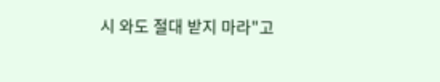시 와도 절대 받지 마라"고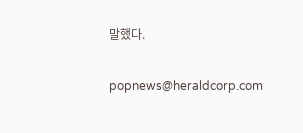말했다.


popnews@heraldcorp.com